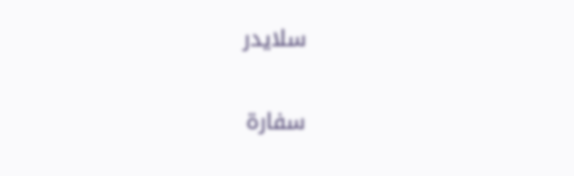سلايدر

سفارة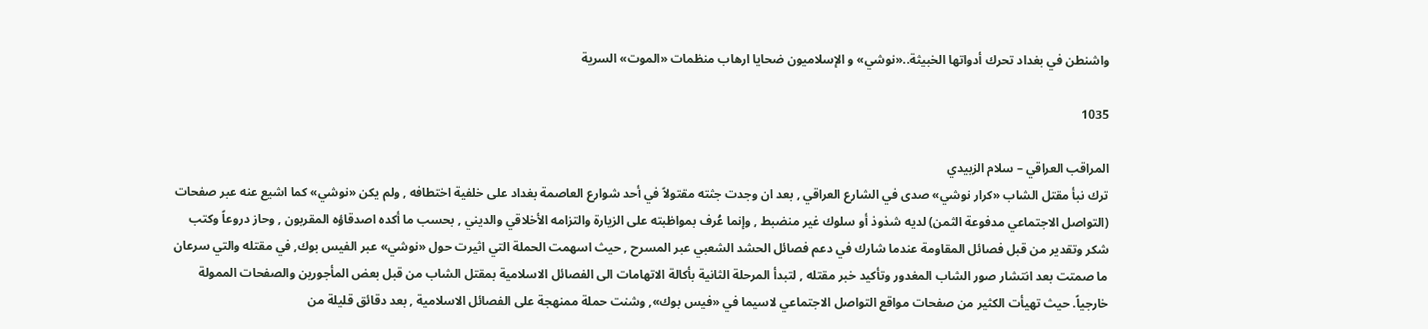واشنطن في بغداد تحرك أدواتها الخبيثة..«نوشي» و الإسلاميون ضحايا ارهاب منظمات «الموت» السرية

1035

المراقب العراقي – سلام الزبيدي
ترك نبأ مقتل الشاب «كرار نوشي» صدى في الشارع العراقي , بعد ان وجدت جثته مقتولاً في أحد شوارع العاصمة بغداد على خلفية اختطافه , ولم يكن «نوشي» كما اشيع عنه عبر صفحات (التواصل الاجتماعي مدفوعة الثمن) لديه شذوذ أو سلوك غير منضبط , وإنما عُرف بمواظبته على الزيارة والتزامه الأخلاقي والديني , بحسب ما أكده اصدقاؤه المقربون , وحاز دروعاً وكتب شكر وتقدير من قبل فصائل المقاومة عندما شارك في دعم فصائل الحشد الشعبي عبر المسرح , حيث اسهمت الحملة التي اثيرت حول «نوشي» عبر الفيس بوك, في مقتله والتي سرعان ما صمتت بعد انتشار صور الشاب المغدور وتأكيد خبر مقتله , لتبدأ المرحلة الثانية بأكالة الاتهامات الى الفصائل الاسلامية بمقتل الشاب من قبل بعض المأجورين والصفحات الممولة خارجياً. حيث تهيأت الكثير من صفحات مواقع التواصل الاجتماعي لاسيما في «فيس بوك», وشنت حملة ممنهجة على الفصائل الاسلامية , بعد دقائق قليلة من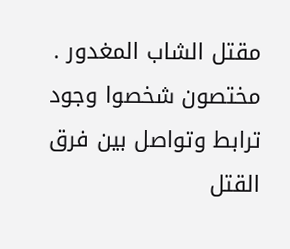مقتل الشاب المغدور . مختصون شخصوا وجود ترابط وتواصل بين فرق القتل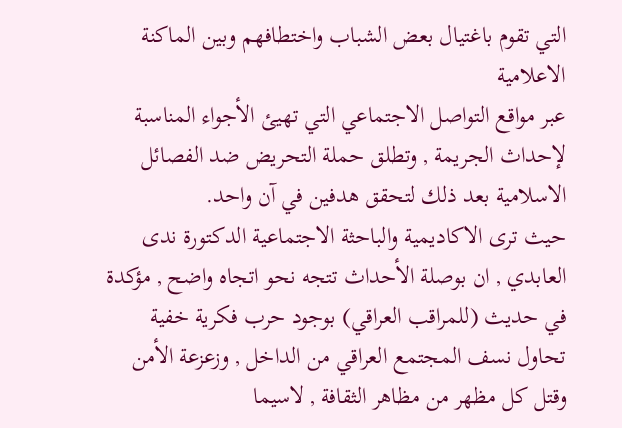التي تقوم باغتيال بعض الشباب واختطافهم وبين الماكنة الاعلامية
عبر مواقع التواصل الاجتماعي التي تهيئ الأجواء المناسبة لإحداث الجريمة , وتطلق حملة التحريض ضد الفصائل الاسلامية بعد ذلك لتحقق هدفين في آن واحد.
حيث ترى الاكاديمية والباحثة الاجتماعية الدكتورة ندى العابدي , ان بوصلة الأحداث تتجه نحو اتجاه واضح , مؤكدة في حديث (للمراقب العراقي) بوجود حرب فكرية خفية تحاول نسف المجتمع العراقي من الداخل , وزعزعة الأمن وقتل كل مظهر من مظاهر الثقافة , لاسيما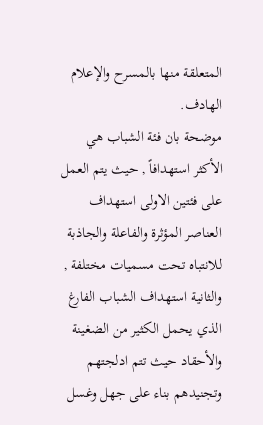المتعلقة منها بالمسرح والإعلام الهادف.
موضحة بان فئة الشباب هي الأكثر استهدافاً , حيث يتم العمل على فئتين الاولى استهداف العناصر المؤثرة والفاعلة والجاذبة للانتباه تحت مسميات مختلفة , والثانية استهداف الشباب الفارغ الذي يحمل الكثير من الضغينة والأحقاد حيث تتم ادلجتهم وتجنيدهم بناء على جهل وغسل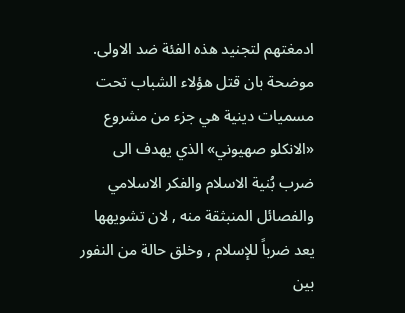ادمغتهم لتجنيد هذه الفئة ضد الاولى.
موضحة بان قتل هؤلاء الشباب تحت مسميات دينية هي جزء من مشروع «الانكلو صهيوني» الذي يهدف الى ضرب بُنية الاسلام والفكر الاسلامي والفصائل المنبثقة منه , لان تشويهها يعد ضرباً للإسلام , وخلق حالة من النفور بين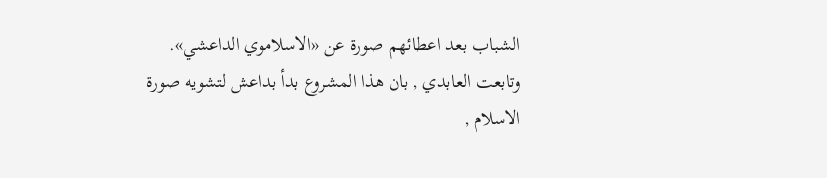الشباب بعد اعطائهم صورة عن «الاسلاموي الداعشي».
وتابعت العابدي , بان هذا المشروع بدأ بداعش لتشويه صورة الاسلام ,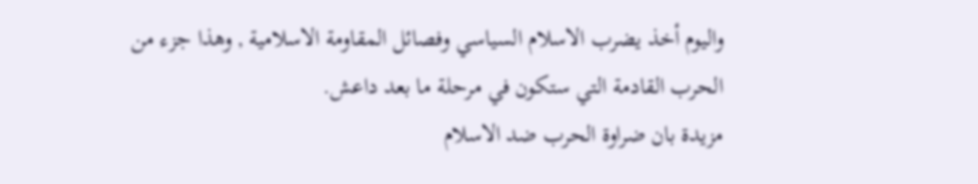واليوم أخذ يضرب الاسلام السياسي وفصائل المقاومة الاسلامية , وهذا جزء من الحرب القادمة التي ستكون في مرحلة ما بعد داعش.
مزيدة بان ضراوة الحرب ضد الاسلام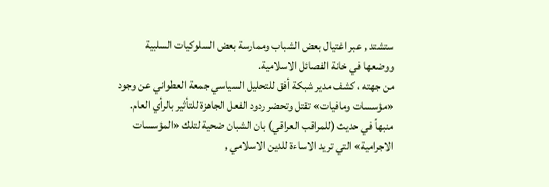ستشتد , عبر اغتيال بعض الشباب وممارسة بعض السلوكيات السلبية ووضعها في خانة الفصائل الاسلامية.
من جهته ، كشف مدير شبكة أفق للتحليل السياسي جمعة العطواني عن وجود «مؤسسات ومافيات» تقتل وتحضر ردود الفعل الجاهزة للتأثير بالرأي العام.
منبهاً في حديث (للمراقب العراقي) بان الشبان ضحية لتلك «المؤسسات الاجرامية» التي تريد الاساءة للدين الاسلامي ,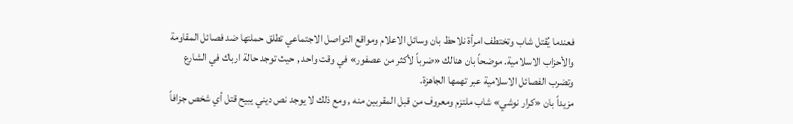فعندما يُقتل شاب وتختطف امرأة نلاحظ بان وسائل الاعلام ومواقع التواصل الاجتماعي تطلق حملتها ضد فصائل المقاومة والأحزاب الاسلامية. موضحاً بان هنالك «ضرباً لأكثر من عصفور» في وقت واحد , حيث توجد حالة ارباك في الشارع وتضرب الفصائل الاسلامية عبر تهمها الجاهزة.
مزيداً بان «كرار نوشي» شاب ملتزم ومعروف من قبل المقربين منه , ومع ذلك لا يوجد نص ديني يبيح قتل أي شخص جزافاً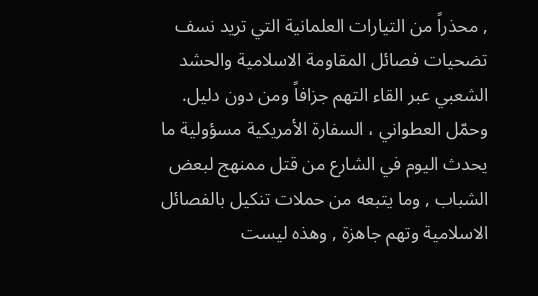, محذراً من التيارات العلمانية التي تريد نسف تضحيات فصائل المقاومة الاسلامية والحشد الشعبي عبر القاء التهم جزافاً ومن دون دليل.
وحمّل العطواني ، السفارة الأمريكية مسؤولية ما يحدث اليوم في الشارع من قتل ممنهج لبعض الشباب , وما يتبعه من حملات تنكيل بالفصائل الاسلامية وتهم جاهزة , وهذه ليست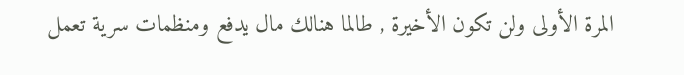المرة الأولى ولن تكون الأخيرة , طالما هنالك مال يدفع ومنظمات سرية تعمل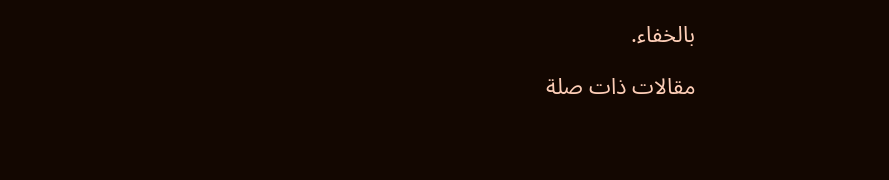بالخفاء.

مقالات ذات صلة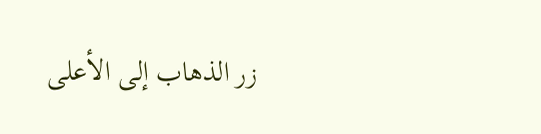زر الذهاب إلى الأعلى